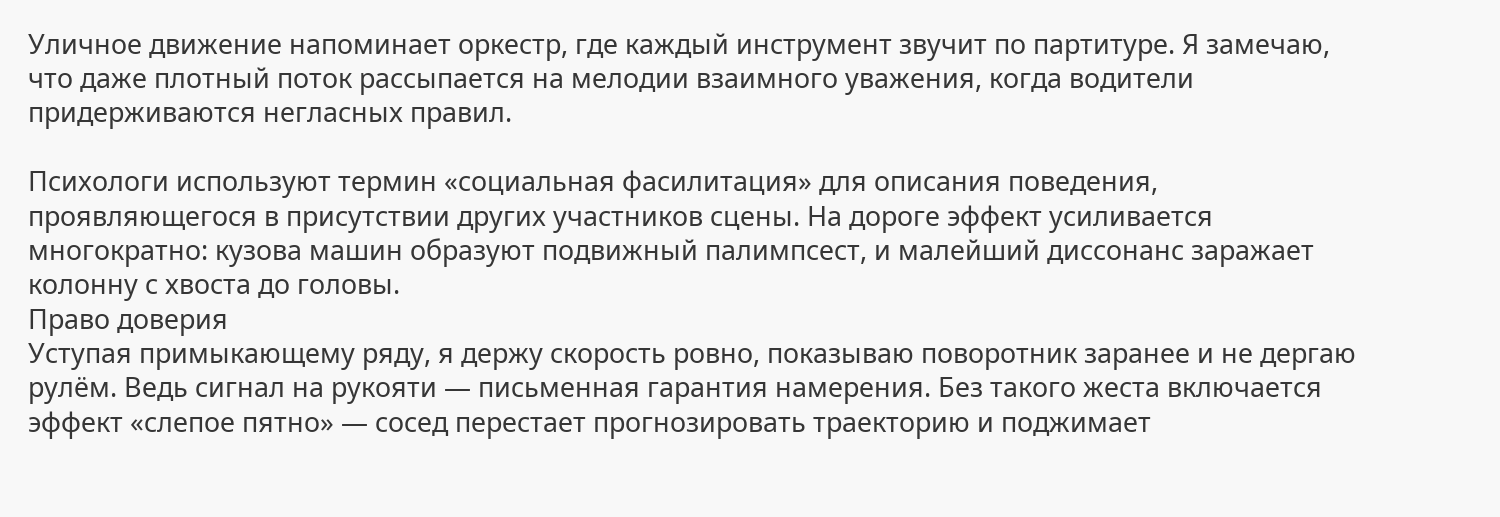Уличное движение напоминает оркестр, где каждый инструмент звучит по партитуре. Я замечаю, что даже плотный поток рассыпается на мелодии взаимного уважения, когда водители придерживаются негласных правил.

Психологи используют термин «социальная фасилитация» для описания поведения, проявляющегося в присутствии других участников сцены. На дороге эффект усиливается многократно: кузова машин образуют подвижный палимпсест, и малейший диссонанс заражает колонну с хвоста до головы.
Право доверия
Уступая примыкающему ряду, я держу скорость ровно, показываю поворотник заранее и не дергаю рулём. Ведь сигнал на рукояти — письменная гарантия намерения. Без такого жеста включается эффект «слепое пятно» — сосед перестает прогнозировать траекторию и поджимает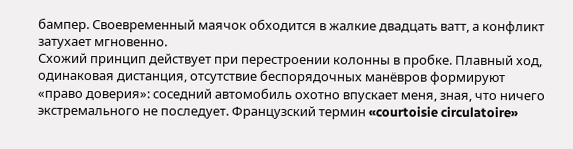бампер. Своевременный маячок обходится в жалкие двадцать ватт, а конфликт затухает мгновенно.
Схожий принцип действует при перестроении колонны в пробке. Плавный ход, одинаковая дистанция, отсутствие беспорядочных манёвров формируют «право доверия»: соседний автомобиль охотно впускает меня, зная, что ничего экстремального не последует. Французский термин «courtoisie circulatoire»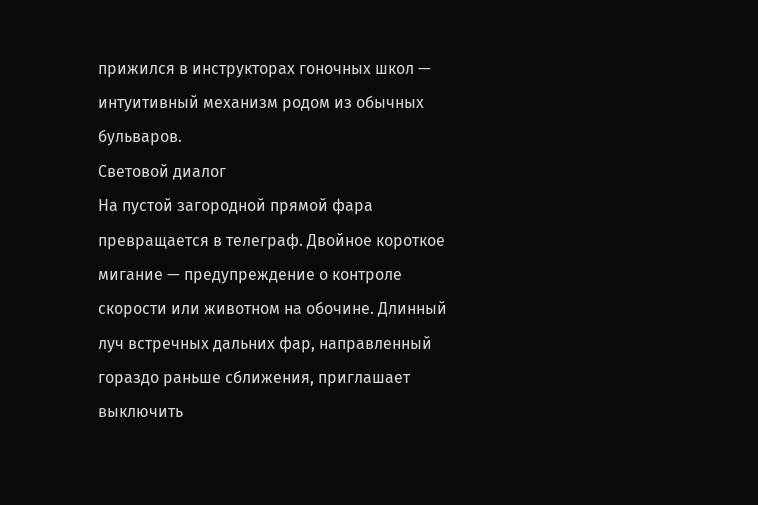прижился в инструкторах гоночных школ — интуитивный механизм родом из обычных бульваров.
Световой диалог
На пустой загородной прямой фара превращается в телеграф. Двойное короткое мигание — предупреждение о контроле скорости или животном на обочине. Длинный луч встречных дальних фар, направленный гораздо раньше сближения, приглашает выключить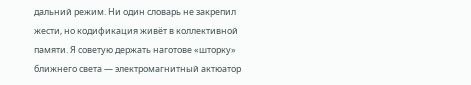дальний режим. Ни один словарь не закрепил жести, но кодификация живёт в коллективной памяти. Я советую держать наготове «шторку» ближнего света — электромагнитный актюатор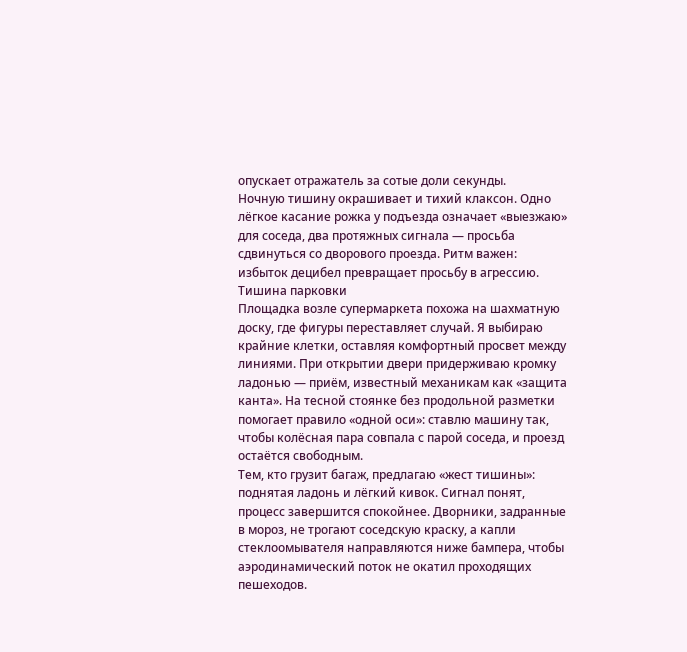опускает отражатель за сотые доли секунды.
Ночную тишину окрашивает и тихий клаксон. Одно лёгкое касание рожка у подъезда означает «выезжаю» для соседа, два протяжных сигнала — просьба сдвинуться со дворового проезда. Ритм важен: избыток децибел превращает просьбу в агрессию.
Тишина парковки
Площадка возле супермаркета похожа на шахматную доску, где фигуры переставляет случай. Я выбираю крайние клетки, оставляя комфортный просвет между линиями. При открытии двери придерживаю кромку ладонью — приём, известный механикам как «защита канта». На тесной стоянке без продольной разметки помогает правило «одной оси»: ставлю машину так, чтобы колёсная пара совпала с парой соседа, и проезд остаётся свободным.
Тем, кто грузит багаж, предлагаю «жест тишины»: поднятая ладонь и лёгкий кивок. Сигнал понят, процесс завершится спокойнее. Дворники, задранные в мороз, не трогают соседскую краску, а капли стеклоомывателя направляются ниже бампера, чтобы аэродинамический поток не окатил проходящих пешеходов.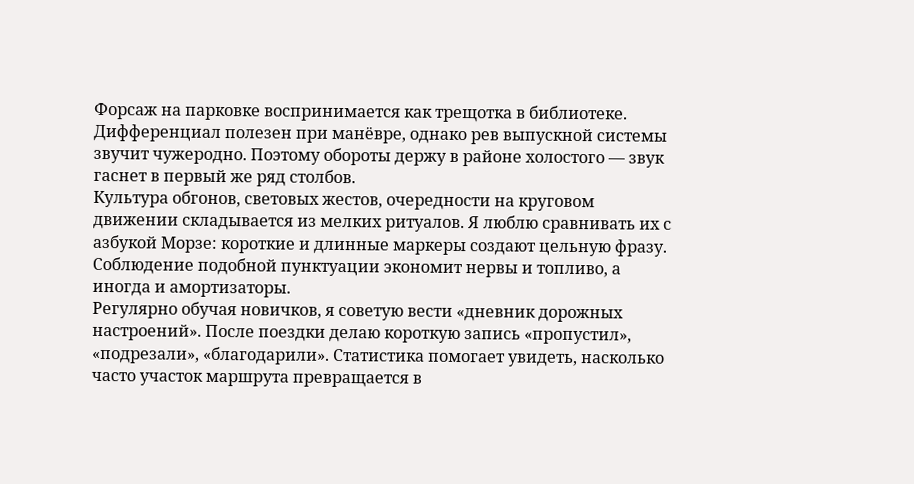Форсаж на парковке воспринимается как трещотка в библиотеке. Дифференциал полезен при манёвре, однако рев выпускной системы звучит чужеродно. Поэтому обороты держу в районе холостого — звук гаснет в первый же ряд столбов.
Культура обгонов, световых жестов, очередности на круговом движении складывается из мелких ритуалов. Я люблю сравнивать их с азбукой Морзе: короткие и длинные маркеры создают цельную фразу. Соблюдение подобной пунктуации экономит нервы и топливо, а иногда и амортизаторы.
Регулярно обучая новичков, я советую вести «дневник дорожных настроений». После поездки делаю короткую запись «пропустил», «подрезали», «благодарили». Статистика помогает увидеть, насколько часто участок маршрута превращается в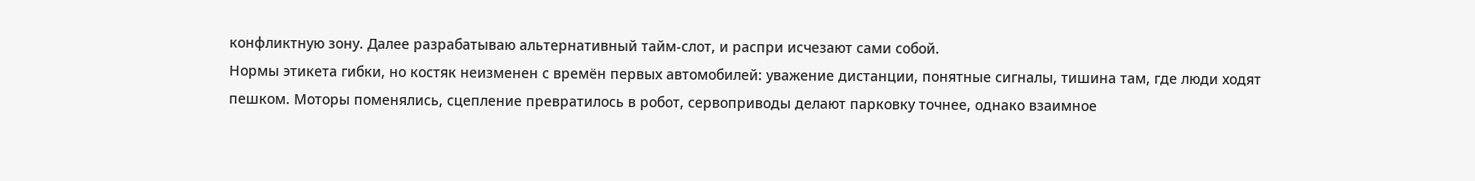конфликтную зону. Далее разрабатываю альтернативный тайм-слот, и распри исчезают сами собой.
Нормы этикета гибки, но костяк неизменен с времён первых автомобилей: уважение дистанции, понятные сигналы, тишина там, где люди ходят пешком. Моторы поменялись, сцепление превратилось в робот, сервоприводы делают парковку точнее, однако взаимное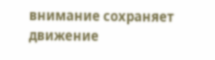внимание сохраняет движение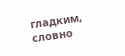гладким, словно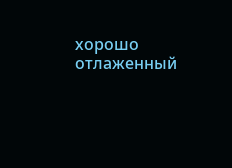хорошо отлаженный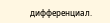дифференциал.